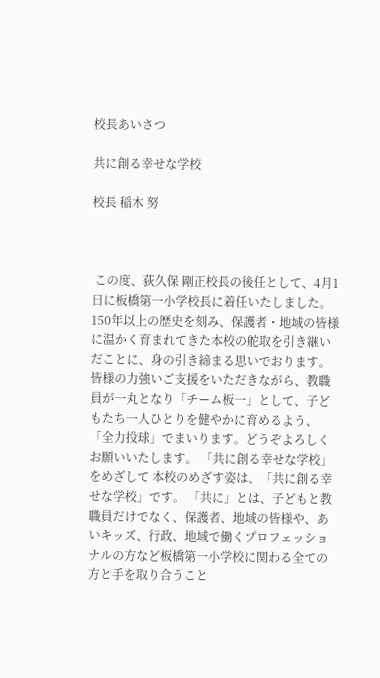校長あいさつ

共に創る幸せな学校

校長 稲木 努



 この度、荻久保 剛正校長の後任として、4月1日に板橋第一小学校長に着任いたしました。150年以上の歴史を刻み、保護者・地域の皆様に温かく育まれてきた本校の舵取を引き継いだことに、身の引き締まる思いでおります。皆様の力強いご支援をいただきながら、教職員が一丸となり「チーム板一」として、子どもたち一人ひとりを健やかに育めるよう、「全力投球」でまいります。どうぞよろしくお願いいたします。 「共に創る幸せな学校」をめざして 本校のめざす姿は、「共に創る幸せな学校」です。 「共に」とは、子どもと教職員だけでなく、保護者、地域の皆様や、あいキッズ、行政、地域で働くプロフェッショナルの方など板橋第一小学校に関わる全ての方と手を取り合うこと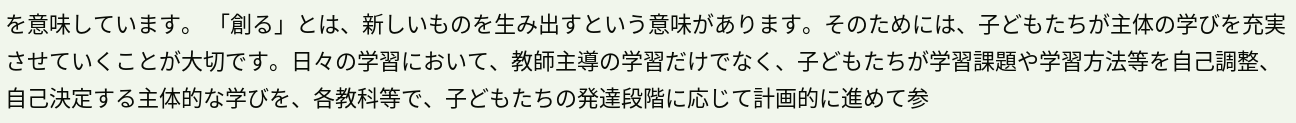を意味しています。 「創る」とは、新しいものを生み出すという意味があります。そのためには、子どもたちが主体の学びを充実させていくことが大切です。日々の学習において、教師主導の学習だけでなく、子どもたちが学習課題や学習方法等を自己調整、自己決定する主体的な学びを、各教科等で、子どもたちの発達段階に応じて計画的に進めて参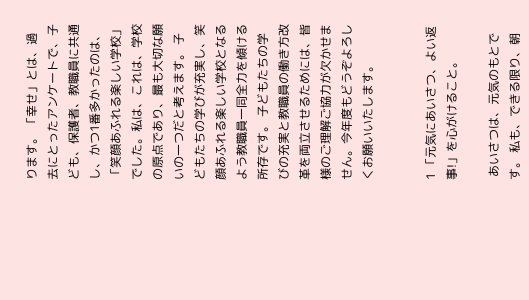ります。 「幸せ」とは、過去にとったアンケートで、子ども、保護者、教職員に共通し、かつ1番多かったのは、「笑顔あふれる楽しい学校」でした。私は、これは、学校の原点であり、最も大切な願いの一つだと考えます。 子どもたちの学びが充実し、笑顔あふれる楽しい学校となるよう教職員一同全力を傾ける所存です。 子どもたちの学びの充実と教職員の働き方改革を両立させるためには、皆様のご理解ご協力が欠かせません。今年度もどうぞよろしくお願いいたします。


1 「元気にあいさつ、よい返事!」を心がけること。

 あいさつは、元気のもとです。 私も、できる限り、朝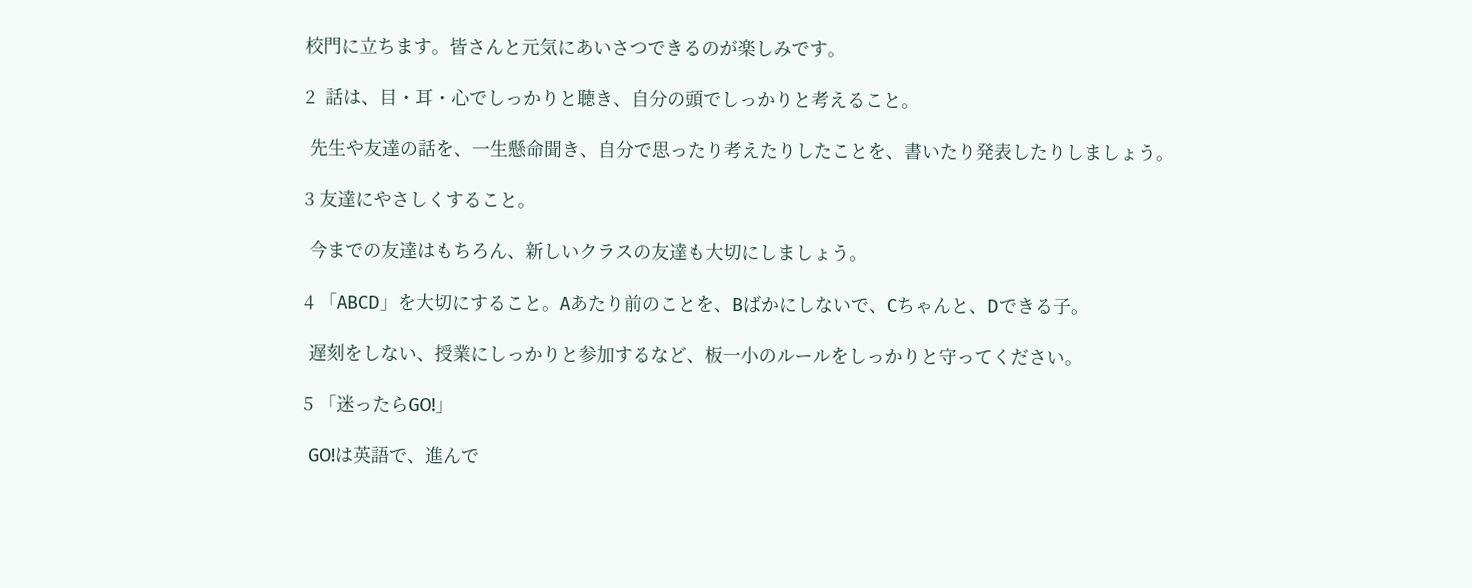校門に立ちます。皆さんと元気にあいさつできるのが楽しみです。

2  話は、目・耳・心でしっかりと聴き、自分の頭でしっかりと考えること。

 先生や友達の話を、一生懸命聞き、自分で思ったり考えたりしたことを、書いたり発表したりしましょう。

3 友達にやさしくすること。

 今までの友達はもちろん、新しいクラスの友達も大切にしましょう。

4 「ABCD」を大切にすること。Aあたり前のことを、Bばかにしないで、Cちゃんと、Dできる子。

 遅刻をしない、授業にしっかりと参加するなど、板一小のルールをしっかりと守ってください。

5 「迷ったらGO!」

 GO!は英語で、進んで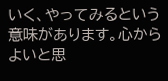いく、やってみるという意味があります。心からよいと思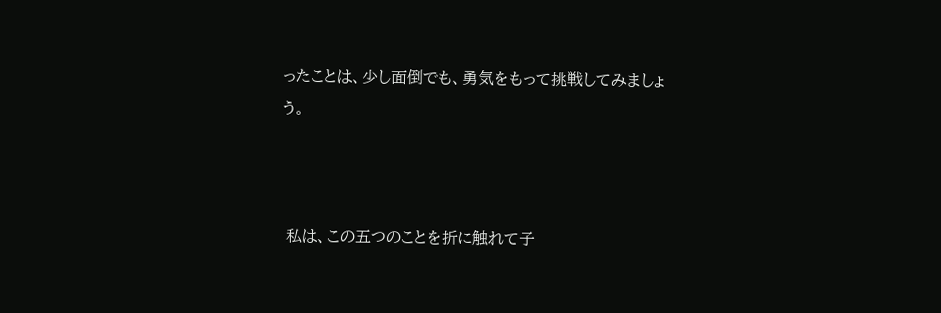ったことは、少し面倒でも、勇気をもって挑戦してみましょう。



 私は、この五つのことを折に触れて子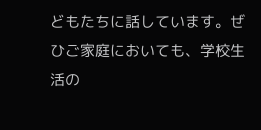どもたちに話しています。ぜひご家庭においても、学校生活の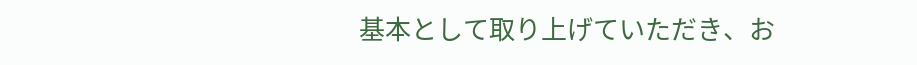基本として取り上げていただき、お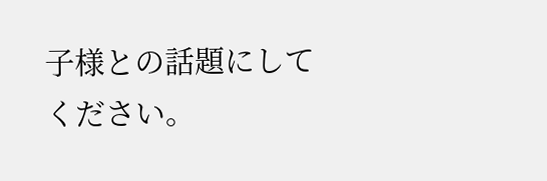子様との話題にしてください。